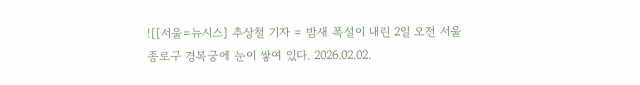![[서울=뉴시스] 추상철 기자 = 밤새 폭설이 내린 2일 오전 서울 종로구 경복궁에 눈이 쌓여 있다. 2026.02.02.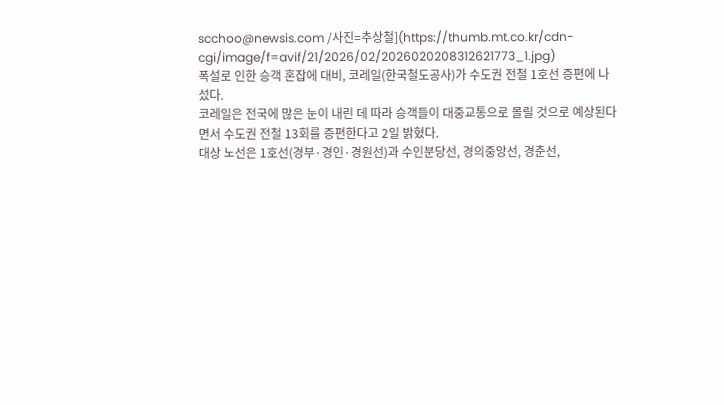scchoo@newsis.com /사진=추상철](https://thumb.mt.co.kr/cdn-cgi/image/f=avif/21/2026/02/2026020208312621773_1.jpg)
폭설로 인한 승객 혼잡에 대비, 코레일(한국철도공사)가 수도권 전철 1호선 증편에 나섰다.
코레일은 전국에 많은 눈이 내린 데 따라 승객들이 대중교통으로 몰릴 것으로 예상된다면서 수도권 전철 13회를 증편한다고 2일 밝혔다.
대상 노선은 1호선(경부·경인·경원선)과 수인분당선, 경의중앙선, 경춘선,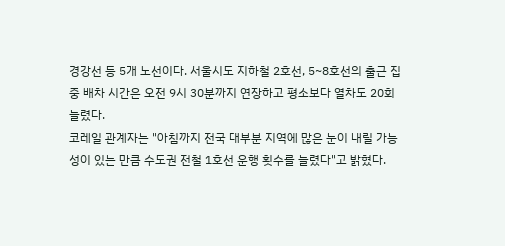경강선 등 5개 노선이다. 서울시도 지하철 2호선, 5~8호선의 출근 집중 배차 시간은 오전 9시 30분까지 연장하고 평소보다 열차도 20회 늘렸다.
코레일 관계자는 "아침까지 전국 대부분 지역에 많은 눈이 내릴 가능성이 있는 만큼 수도권 전철 1호선 운행 횟수를 늘렸다"고 밝혔다.